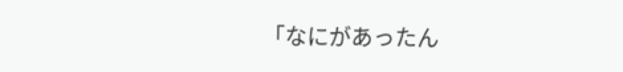「なにがあったん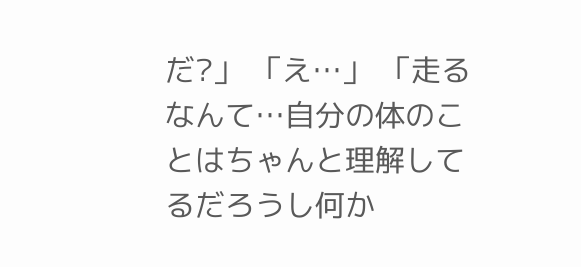だ?」 「え…」 「走るなんて…自分の体のことはちゃんと理解してるだろうし何か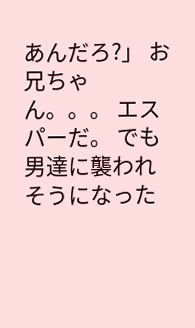あんだろ?」 お兄ちゃん。。。 エスパーだ。 でも男達に襲われそうになった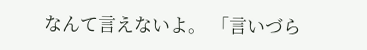なんて言えないよ。 「言いづら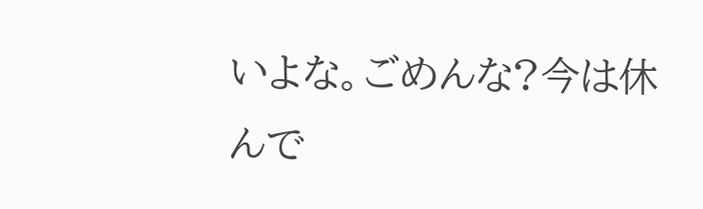いよな。ごめんな?今は休んで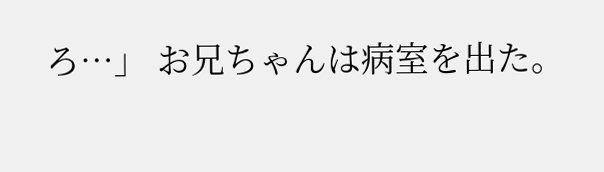ろ…」 お兄ちゃんは病室を出た。